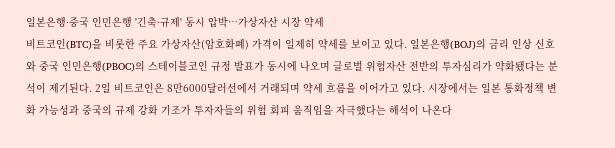일본은행·중국 인민은행 '긴축·규제' 동시 압박…가상자산 시장 약세
비트코인(BTC)을 비롯한 주요 가상자산(암호화폐) 가격이 일제히 약세를 보이고 있다. 일본은행(BOJ)의 금리 인상 신호와 중국 인민은행(PBOC)의 스테이블코인 규정 발표가 동시에 나오며 글로벌 위험자산 전반의 투자심리가 약화됐다는 분석이 제기된다. 2일 비트코인은 8만6000달러선에서 거래되며 약세 흐름을 이어가고 있다. 시장에서는 일본 통화정책 변화 가능성과 중국의 규제 강화 기조가 투자자들의 위험 회피 움직임을 자극했다는 해석이 나온다